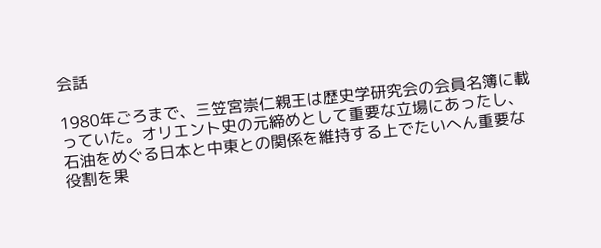会話

1980年ごろまで、三笠宮崇仁親王は歴史学研究会の会員名簿に載っていた。オリエント史の元締めとして重要な立場にあったし、石油をめぐる日本と中東との関係を維持する上でたいへん重要な役割を果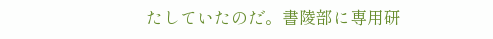たしていたのだ。書陵部に専用研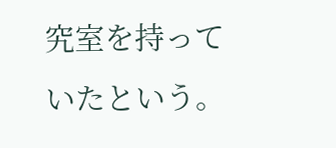究室を持っていたという。